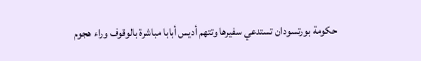حكومة بورتسودان تستدعي سفيرها وتتهم أديس أبابا مباشرة بالوقوف وراء هجوم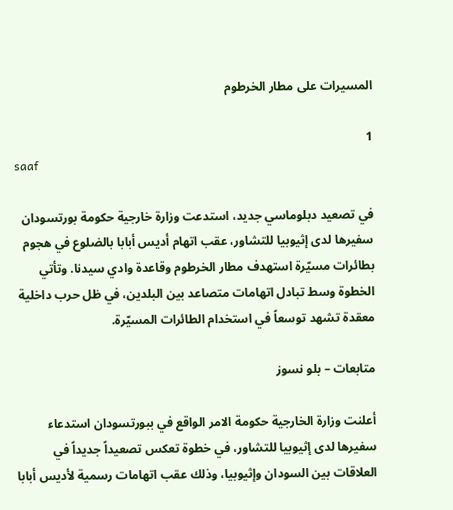المسيرات على مطار الخرطوم

1
saaf

في تصعيد دبلوماسي جديد، استدعت وزارة خارجية حكومة بورتسودان سفيرها لدى إثيوبيا للتشاور، عقب اتهام أديس أبابا بالضلوع في هجوم بطائرات مسيّرة استهدف مطار الخرطوم وقاعدة وادي سيدنا. وتأتي الخطوة وسط تبادل اتهامات متصاعد بين البلدين، في ظل حرب داخلية معقدة تشهد توسعاً في استخدام الطائرات المسيّرة.

متابعات – بلو نسوز

أعلنت وزارة الخارجية حكومة الامر الواقع في ببورتسودان استدعاء سفيرها لدى إثيوبيا للتشاور، في خطوة تعكس تصعيداً جديداً في العلاقات بين السودان وإثيوبيا، وذلك عقب اتهامات رسمية لأديس أبابا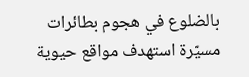بالضلوع في هجوم بطائرات مسيّرة استهدف مواقع حيوية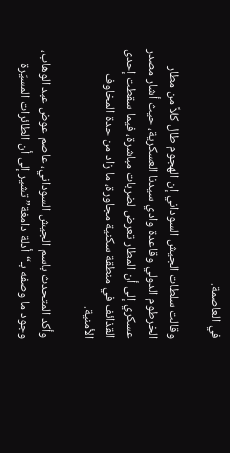في العاصمة.

وقالت سلطات الجيش السوداني إن الهجوم طال كلاً من مطار الخرطوم الدولي وقاعدة وادي سيدنا العسكرية، حيث أشار مصدر عسكري إلى أن المطار تعرض لضربات مباشرة، فيما سقطت إحدى القذائف في منطقة سكنية مجاورة، ما زاد من حدة المخاوف الأمنية.

وأكد المتحدث باسم الجيش السوداني، عاصم عوض عبد الوهاب، وجود ما وصفه بـ“أدلة دامغة” تشير إلى أن الطائرات المسيّرة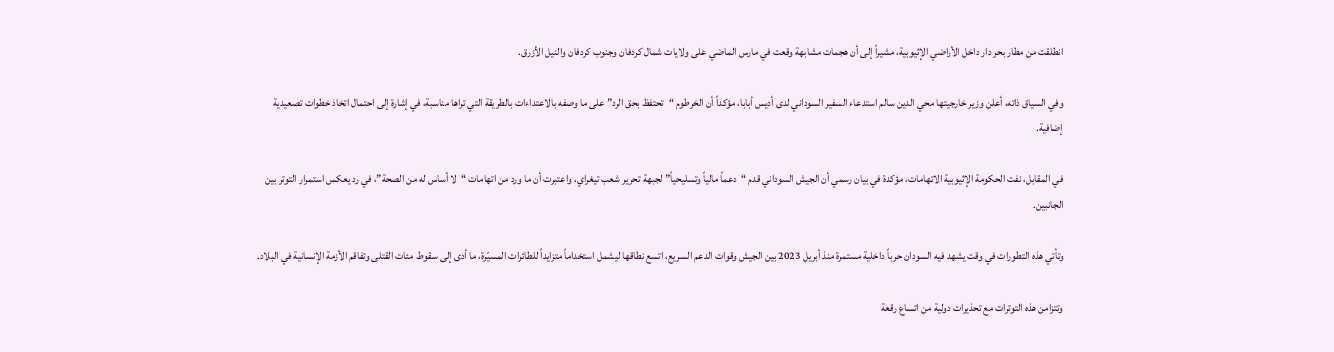انطلقت من مطار بحر دار داخل الأراضي الإثيوبية، مشيراً إلى أن هجمات مشابهة وقعت في مارس الماضي على ولايات شمال كردفان وجنوب كردفان والنيل الأزرق.

وفي السياق ذاته، أعلن وزير خارجيتها محي الدين سالم استدعاء السفير السوداني لدى أديس أبابا، مؤكداً أن الخرطوم “تحتفظ بحق الرد” على ما وصفه بالاعتداءات بالطريقة التي تراها مناسبة، في إشارة إلى احتمال اتخاذ خطوات تصعيدية إضافية.

في المقابل، نفت الحكومة الإثيوبية الاتهامات، مؤكدة في بيان رسمي أن الجيش السوداني قدم “دعماً مالياً وتسليحياً” لجبهة تحرير شعب تيغراي، واعتبرت أن ما ورد من اتهامات “لا أساس له من الصحة”، في رد يعكس استمرار التوتر بين الجانبين.

وتأتي هذه التطورات في وقت يشهد فيه السودان حرباً داخلية مستمرة منذ أبريل 2023 بين الجيش وقوات الدعم السريع، اتسع نطاقها ليشمل استخداماً متزايداً للطائرات المسيّرة، ما أدى إلى سقوط مئات القتلى وتفاقم الأزمة الإنسانية في البلاد.

وتتزامن هذه التوترات مع تحذيرات دولية من اتساع رقعة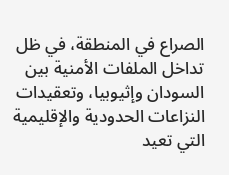الصراع في المنطقة، في ظل تداخل الملفات الأمنية بين السودان وإثيوبيا، وتعقيدات النزاعات الحدودية والإقليمية التي تعيد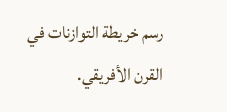رسم خريطة التوازنات في القرن الأفريقي.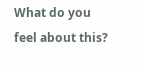What do you feel about this?